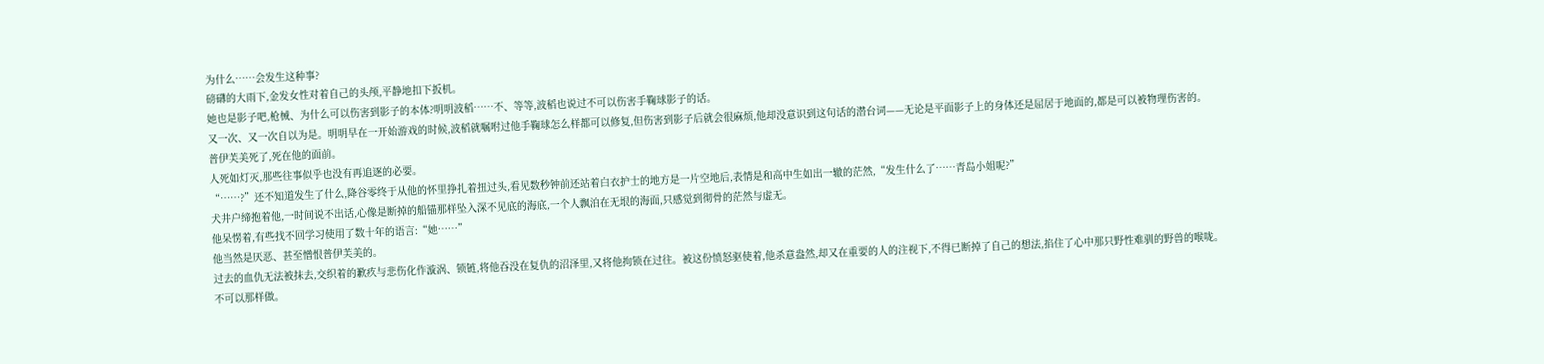为什么……会发生这种事?
磅礴的大雨下,金发女性对着自己的头颅,平静地扣下扳机。
她也是影子吧,枪械、为什么可以伤害到影子的本体?明明波稻……不、等等,波稻也说过不可以伤害手鞠球影子的话。
又一次、又一次自以为是。明明早在一开始游戏的时候,波稻就嘱咐过他手鞠球怎么样都可以修复,但伤害到影子后就会很麻烦,他却没意识到这句话的潜台词——无论是平面影子上的身体还是屈居于地面的,都是可以被物理伤害的。
普伊芙美死了,死在他的面前。
人死如灯灭,那些往事似乎也没有再追逐的必要。
“……?”还不知道发生了什么,降谷零终于从他的怀里挣扎着扭过头,看见数秒钟前还站着白衣护士的地方是一片空地后,表情是和高中生如出一辙的茫然,“发生什么了……青岛小姐呢?”
犬井户缔抱着他,一时间说不出话,心像是断掉的船锚那样坠入深不见底的海底,一个人飘泊在无垠的海面,只感觉到彻骨的茫然与虚无。
他呆愣着,有些找不回学习使用了数十年的语言:“她……”
他当然是厌恶、甚至憎恨普伊芙美的。
过去的血仇无法被抹去,交织着的歉疚与悲伤化作漩涡、锁链,将他吞没在复仇的沼泽里,又将他拘锁在过往。被这份愤怒驱使着,他杀意盎然,却又在重要的人的注视下,不得已断掉了自己的想法,掐住了心中那只野性难驯的野兽的喉咙。
不可以那样做。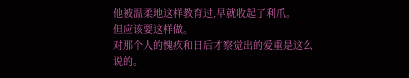他被温柔地这样教育过,早就收起了利爪。
但应该要这样做。
对那个人的愧疚和日后才察觉出的爱重是这么说的。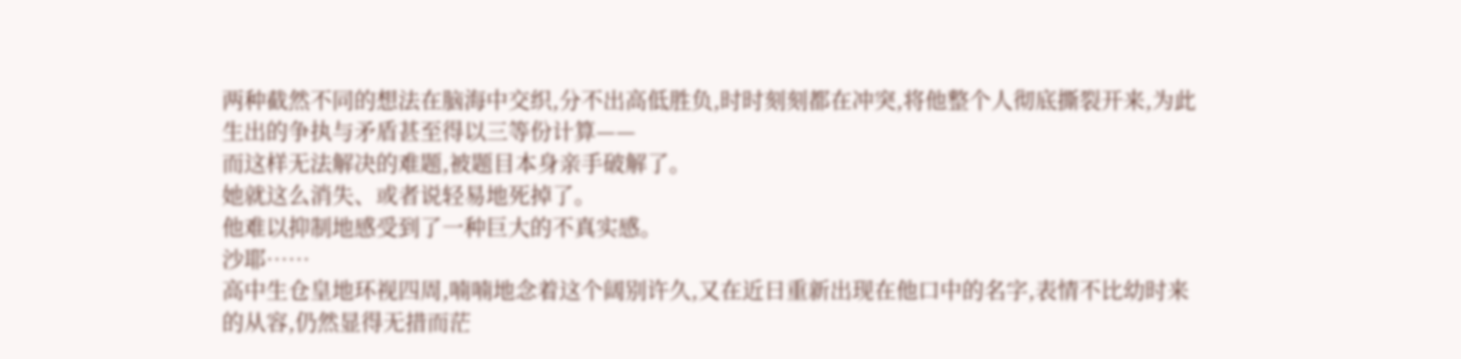两种截然不同的想法在脑海中交织,分不出高低胜负,时时刻刻都在冲突,将他整个人彻底撕裂开来,为此生出的争执与矛盾甚至得以三等份计算——
而这样无法解决的难题,被题目本身亲手破解了。
她就这么消失、或者说轻易地死掉了。
他难以抑制地感受到了一种巨大的不真实感。
沙耶……
高中生仓皇地环视四周,喃喃地念着这个阔别许久,又在近日重新出现在他口中的名字,表情不比幼时来的从容,仍然显得无措而茫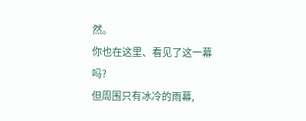然。
你也在这里、看见了这一幕吗?
但周围只有冰冷的雨幕,